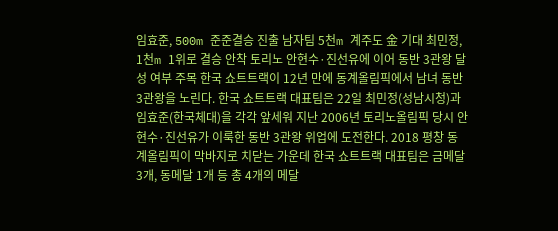임효준, 500m 준준결승 진출 남자팀 5천m 계주도 金 기대 최민정, 1천m 1위로 결승 안착 토리노 안현수·진선유에 이어 동반 3관왕 달성 여부 주목 한국 쇼트트랙이 12년 만에 동계올림픽에서 남녀 동반 3관왕을 노린다. 한국 쇼트트랙 대표팀은 22일 최민정(성남시청)과 임효준(한국체대)을 각각 앞세워 지난 2006년 토리노올림픽 당시 안현수·진선유가 이룩한 동반 3관왕 위업에 도전한다. 2018 평창 동계올림픽이 막바지로 치닫는 가운데 한국 쇼트트랙 대표팀은 금메달 3개, 동메달 1개 등 총 4개의 메달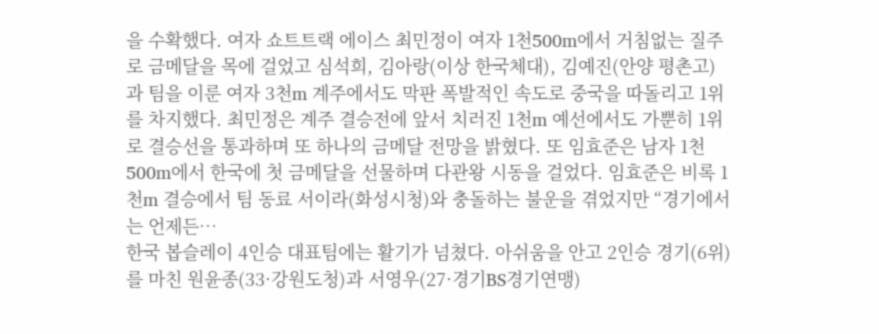을 수확했다. 여자 쇼트트랙 에이스 최민정이 여자 1천500m에서 거침없는 질주로 금메달을 목에 걸었고 심석희, 김아랑(이상 한국체대), 김예진(안양 평촌고)과 팀을 이룬 여자 3천m 계주에서도 막판 폭발적인 속도로 중국을 따돌리고 1위를 차지했다. 최민정은 계주 결승전에 앞서 치러진 1천m 예선에서도 가뿐히 1위로 결승선을 통과하며 또 하나의 금메달 전망을 밝혔다. 또 임효준은 남자 1천500m에서 한국에 첫 금메달을 선물하며 다관왕 시동을 걸었다. 임효준은 비록 1천m 결승에서 팀 동료 서이라(화성시청)와 충돌하는 불운을 겪었지만 “경기에서는 언제든…
한국 봅슬레이 4인승 대표팀에는 활기가 넘쳤다. 아쉬움을 안고 2인승 경기(6위)를 마친 원윤종(33·강원도청)과 서영우(27·경기BS경기연맹)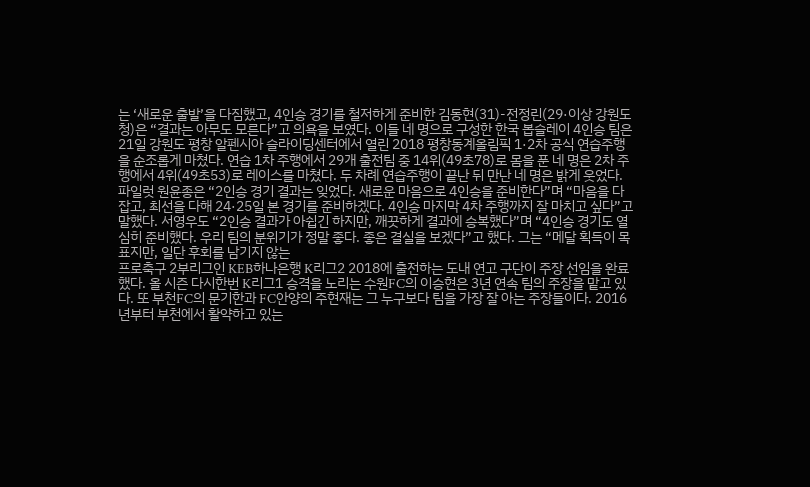는 ‘새로운 출발’을 다짐했고, 4인승 경기를 철저하게 준비한 김동현(31)-전정린(29·이상 강원도청)은 “결과는 아무도 모른다”고 의욕을 보였다. 이들 네 명으로 구성한 한국 봅슬레이 4인승 팀은 21일 강원도 평창 알펜시아 슬라이딩센터에서 열린 2018 평창동계올림픽 1·2차 공식 연습주행을 순조롭게 마쳤다. 연습 1차 주행에서 29개 출전팀 중 14위(49초78)로 몸을 푼 네 명은 2차 주행에서 4위(49초53)로 레이스를 마쳤다. 두 차례 연습주행이 끝난 뒤 만난 네 명은 밝게 웃었다. 파일럿 원윤종은 “2인승 경기 결과는 잊었다. 새로운 마음으로 4인승을 준비한다”며 “마음을 다잡고, 최선을 다해 24·25일 본 경기를 준비하겠다. 4인승 마지막 4차 주행까지 잘 마치고 싶다”고 말했다. 서영우도 “2인승 결과가 아쉽긴 하지만, 깨끗하게 결과에 승복했다”며 “4인승 경기도 열심히 준비했다. 우리 팀의 분위기가 정말 좋다. 좋은 결실을 보겠다”고 했다. 그는 “메달 획득이 목표지만, 일단 후회를 남기지 않는
프로축구 2부리그인 KEB하나은행 K리그2 2018에 출전하는 도내 연고 구단이 주장 선임을 완료했다. 올 시즌 다시한번 K리그1 승격을 노리는 수원FC의 이승현은 3년 연속 팀의 주장을 맡고 있다. 또 부천FC의 문기한과 FC안양의 주현재는 그 누구보다 팀을 가장 잘 아는 주장들이다. 2016년부터 부천에서 활약하고 있는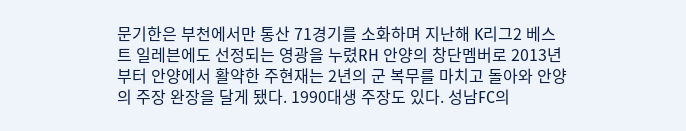문기한은 부천에서만 통산 71경기를 소화하며 지난해 K리그2 베스트 일레븐에도 선정되는 영광을 누렸RH 안양의 창단멤버로 2013년부터 안양에서 활약한 주현재는 2년의 군 복무를 마치고 돌아와 안양의 주장 완장을 달게 됐다. 1990대생 주장도 있다. 성남FC의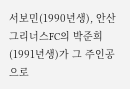서보민(1990년생), 안산 그리너스FC의 박준희(1991년생)가 그 주인공으로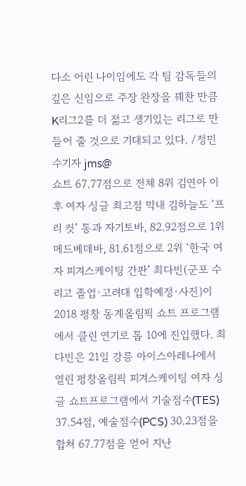다소 어린 나이임에도 각 팀 감독들의 깊은 신임으로 주장 완장을 꿰찬 만큼 K리그2를 더 젊고 생기있는 리그로 만들어 줄 것으로 기대되고 있다. /정민수기자 jms@
쇼트 67.77점으로 전체 8위 김연아 이후 여자 싱글 최고점 막내 김하늘도 ‘프리 컷’ 통과 자기토바, 82.92점으로 1위 메드베데바, 81.61점으로 2위 ‘한국 여자 피겨스케이팅 간판’ 최다빈(군포 수리고 졸업·고려대 입학예정·사진)이 2018 평창 동계올림픽 쇼트 프로그램에서 클린 연기로 톱 10에 진입했다. 최다빈은 21일 강릉 아이스아레나에서 열린 평창올림픽 피겨스케이팅 여자 싱글 쇼트프로그램에서 기술점수(TES) 37.54점, 예술점수(PCS) 30.23점을 합쳐 67.77점을 얻어 지난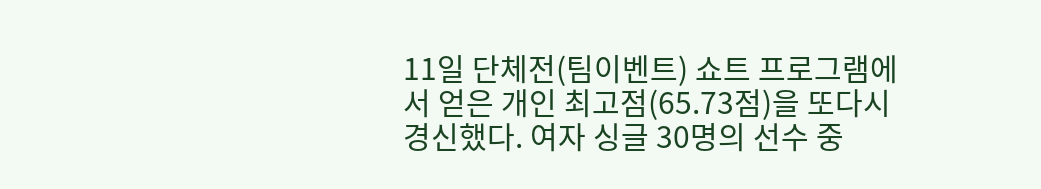11일 단체전(팀이벤트) 쇼트 프로그램에서 얻은 개인 최고점(65.73점)을 또다시 경신했다. 여자 싱글 30명의 선수 중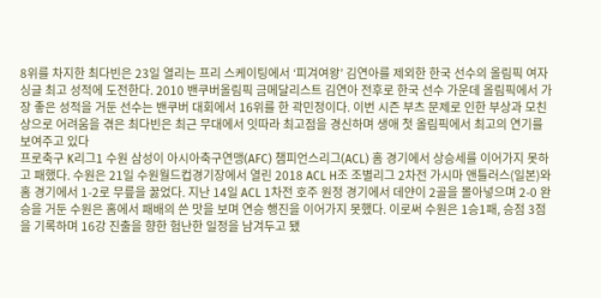8위를 차지한 최다빈은 23일 열리는 프리 스케이팅에서 ‘피겨여왕’ 김연아를 제외한 한국 선수의 올림픽 여자 싱글 최고 성적에 도전한다. 2010 밴쿠버올림픽 금메달리스트 김연아 전후로 한국 선수 가운데 올림픽에서 가장 좋은 성적을 거둔 선수는 밴쿠버 대회에서 16위를 한 곽민정이다. 이번 시즌 부츠 문제로 인한 부상과 모친상으로 어려움을 겪은 최다빈은 최근 무대에서 잇따라 최고점을 경신하며 생애 첫 올림픽에서 최고의 연기를 보여주고 있다
프로축구 K리그1 수원 삼성이 아시아축구연맹(AFC) 챔피언스리그(ACL) 홈 경기에서 상승세를 이어가지 못하고 패했다. 수원은 21일 수원월드컵경기장에서 열린 2018 ACL H조 조별리그 2차전 가시마 앤틀러스(일본)와 홈 경기에서 1-2로 무릎을 꿇었다. 지난 14일 ACL 1차전 호주 원정 경기에서 데얀이 2골을 몰아넣으며 2-0 완승을 거둔 수원은 홈에서 패배의 쓴 맛을 보며 연승 행진을 이어가지 못했다. 이로써 수원은 1승1패, 승점 3점을 기록하며 16강 진출을 향한 험난한 일정을 남겨두고 됐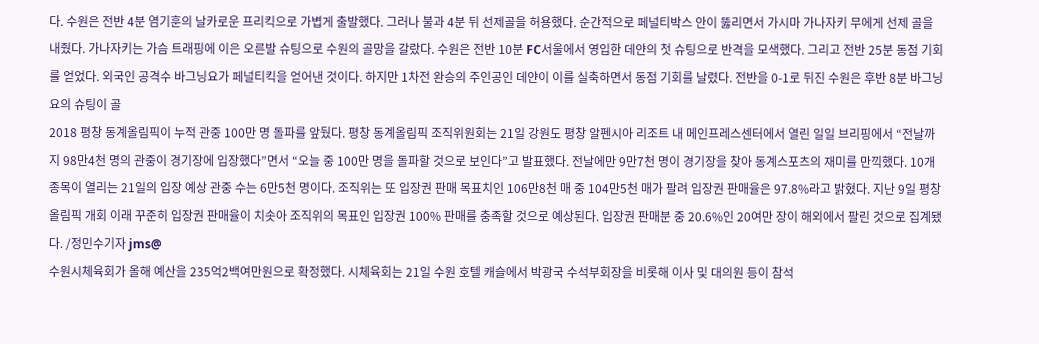다. 수원은 전반 4분 염기훈의 날카로운 프리킥으로 가볍게 출발했다. 그러나 불과 4분 뒤 선제골을 허용했다. 순간적으로 페널티박스 안이 뚫리면서 가시마 가나자키 무에게 선제 골을 내줬다. 가나자키는 가슴 트래핑에 이은 오른발 슈팅으로 수원의 골망을 갈랐다. 수원은 전반 10분 FC서울에서 영입한 데얀의 첫 슈팅으로 반격을 모색했다. 그리고 전반 25분 동점 기회를 얻었다. 외국인 공격수 바그닝요가 페널티킥을 얻어낸 것이다. 하지만 1차전 완승의 주인공인 데얀이 이를 실축하면서 동점 기회를 날렸다. 전반을 0-1로 뒤진 수원은 후반 8분 바그닝요의 슈팅이 골
2018 평창 동계올림픽이 누적 관중 100만 명 돌파를 앞뒀다. 평창 동계올림픽 조직위원회는 21일 강원도 평창 알펜시아 리조트 내 메인프레스센터에서 열린 일일 브리핑에서 “전날까지 98만4천 명의 관중이 경기장에 입장했다”면서 “오늘 중 100만 명을 돌파할 것으로 보인다”고 발표했다. 전날에만 9만7천 명이 경기장을 찾아 동계스포츠의 재미를 만끽했다. 10개 종목이 열리는 21일의 입장 예상 관중 수는 6만5천 명이다. 조직위는 또 입장권 판매 목표치인 106만8천 매 중 104만5천 매가 팔려 입장권 판매율은 97.8%라고 밝혔다. 지난 9일 평창올림픽 개회 이래 꾸준히 입장권 판매율이 치솟아 조직위의 목표인 입장권 100% 판매를 충족할 것으로 예상된다. 입장권 판매분 중 20.6%인 20여만 장이 해외에서 팔린 것으로 집계됐다. /정민수기자 jms@
수원시체육회가 올해 예산을 235억2백여만원으로 확정했다. 시체육회는 21일 수원 호텔 캐슬에서 박광국 수석부회장을 비롯해 이사 및 대의원 등이 참석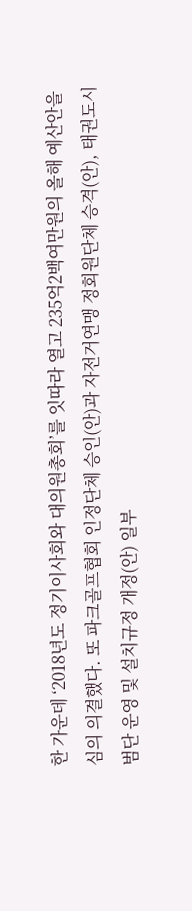한 가운데 ‘2018년도 정기이사회와 대의원총회’를 잇따라 열고 235억2백여만원의 올해 예산안을 심의 의결했다. 또 파크골프협회 인정단체 승인(안)과 자전거연맹 정회원단체 승격(안), 태권도시범단 운영 및 설치규정 개정(안) 일부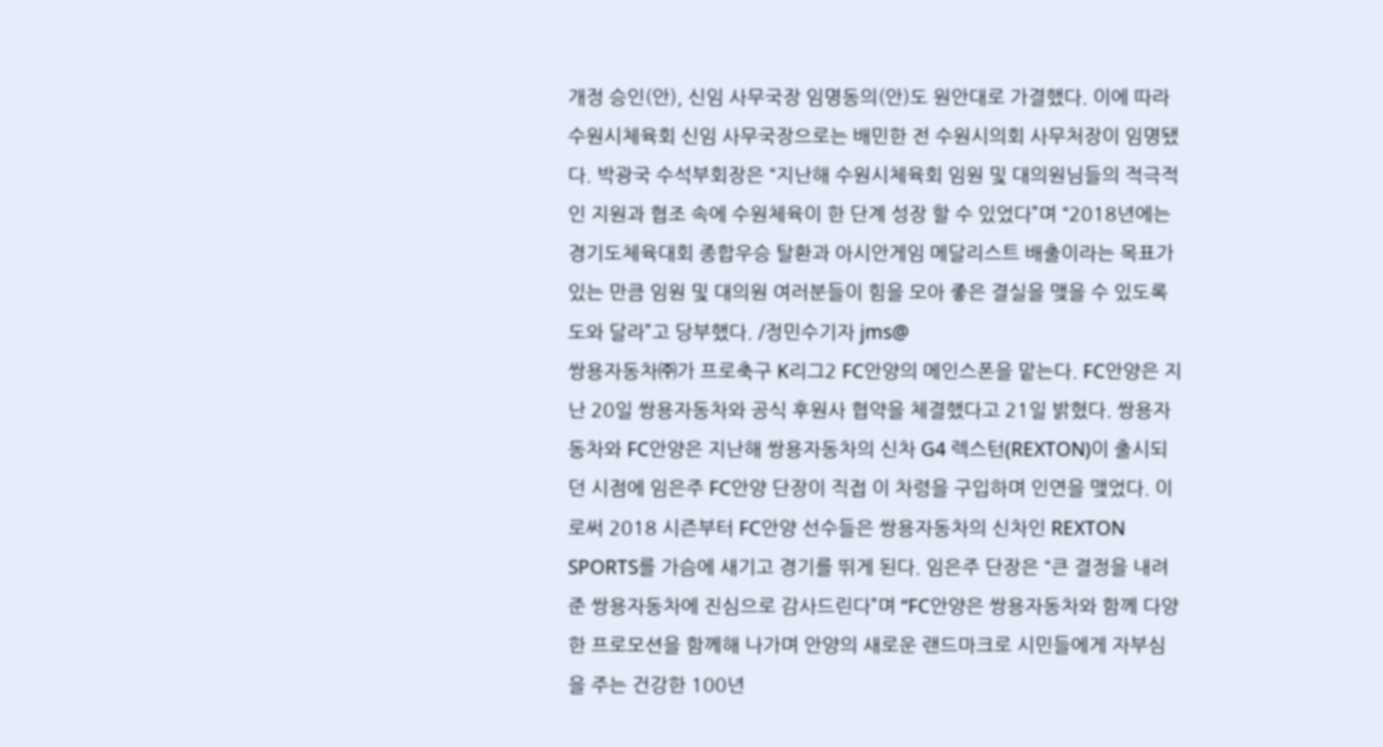개정 승인(안), 신임 사무국장 임명동의(안)도 원안대로 가결했다. 이에 따라 수원시체육회 신임 사무국장으로는 배민한 전 수원시의회 사무처장이 임명됐다. 박광국 수석부회장은 “지난해 수원시체육회 임원 및 대의원님들의 적극적인 지원과 협조 속에 수원체육이 한 단계 성장 할 수 있었다”며 “2018년에는 경기도체육대회 종합우승 탈환과 아시안게임 메달리스트 배출이라는 목표가 있는 만큼 임원 및 대의원 여러분들이 힘을 모아 좋은 결실을 맺을 수 있도록 도와 달라”고 당부했다. /정민수기자 jms@
쌍용자동차㈜가 프로축구 K리그2 FC안양의 메인스폰을 맡는다. FC안양은 지난 20일 쌍용자동차와 공식 후원사 협약을 체결했다고 21일 밝혔다. 쌍용자동차와 FC안양은 지난해 쌍용자동차의 신차 G4 렉스턴(REXTON)이 출시되던 시점에 임은주 FC안양 단장이 직접 이 차령을 구입하며 인연을 맺었다. 이로써 2018 시즌부터 FC안양 선수들은 쌍용자동차의 신차인 REXTON SPORTS를 가슴에 새기고 경기를 뛰게 된다. 임은주 단장은 “큰 결정을 내려준 쌍용자동차에 진심으로 감사드린다”며 “FC안양은 쌍용자동차와 함께 다양한 프로모션을 함께해 나가며 안양의 새로운 랜드마크로 시민들에게 자부심을 주는 건강한 100년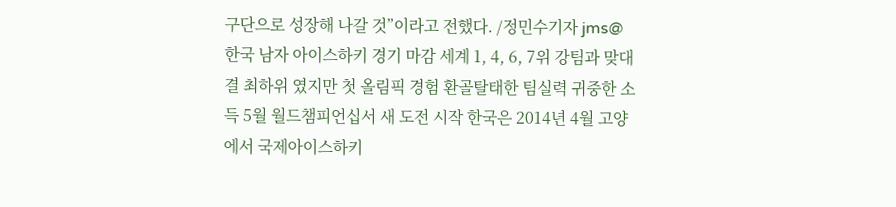구단으로 성장해 나갈 것”이라고 전했다. /정민수기자 jms@
한국 남자 아이스하키 경기 마감 세계 1, 4, 6, 7위 강팀과 맞대결 최하위 였지만 첫 올림픽 경험 환골탈태한 팀실력 귀중한 소득 5월 월드챔피언십서 새 도전 시작 한국은 2014년 4월 고양에서 국제아이스하키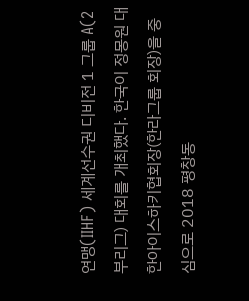연맹(IIHF) 세계선수권 디비전 1 그룹 A(2부리그) 대회를 개최했다. 한국이 정몽원 대한아이스하키협회장(한라그룹 회장)을 중심으로 2018 평창동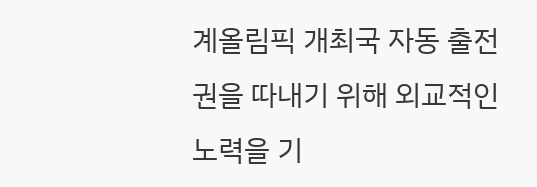계올림픽 개최국 자동 출전권을 따내기 위해 외교적인 노력을 기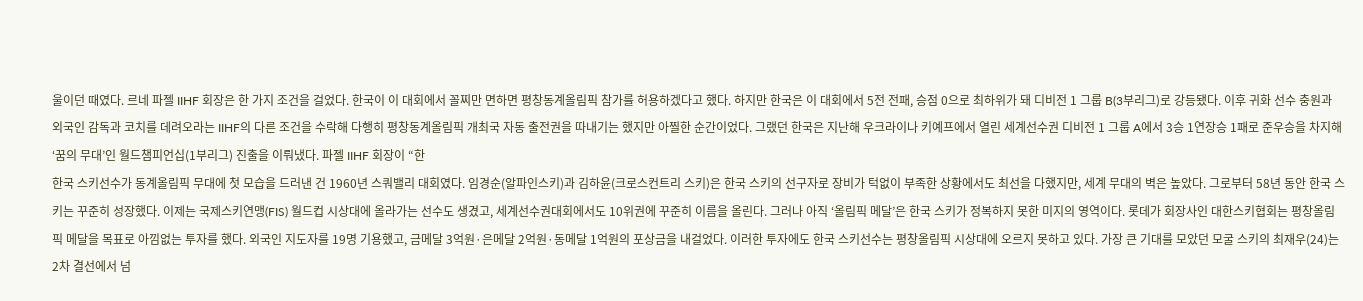울이던 때였다. 르네 파젤 IIHF 회장은 한 가지 조건을 걸었다. 한국이 이 대회에서 꼴찌만 면하면 평창동계올림픽 참가를 허용하겠다고 했다. 하지만 한국은 이 대회에서 5전 전패, 승점 0으로 최하위가 돼 디비전 1 그룹 B(3부리그)로 강등됐다. 이후 귀화 선수 충원과 외국인 감독과 코치를 데려오라는 IIHF의 다른 조건을 수락해 다행히 평창동계올림픽 개최국 자동 출전권을 따내기는 했지만 아찔한 순간이었다. 그랬던 한국은 지난해 우크라이나 키예프에서 열린 세계선수권 디비전 1 그룹 A에서 3승 1연장승 1패로 준우승을 차지해 ‘꿈의 무대’인 월드챔피언십(1부리그) 진출을 이뤄냈다. 파젤 IIHF 회장이 “한
한국 스키선수가 동계올림픽 무대에 첫 모습을 드러낸 건 1960년 스쿼밸리 대회였다. 임경순(알파인스키)과 김하윤(크로스컨트리 스키)은 한국 스키의 선구자로 장비가 턱없이 부족한 상황에서도 최선을 다했지만, 세계 무대의 벽은 높았다. 그로부터 58년 동안 한국 스키는 꾸준히 성장했다. 이제는 국제스키연맹(FIS) 월드컵 시상대에 올라가는 선수도 생겼고, 세계선수권대회에서도 10위권에 꾸준히 이름을 올린다. 그러나 아직 ‘올림픽 메달’은 한국 스키가 정복하지 못한 미지의 영역이다. 롯데가 회장사인 대한스키협회는 평창올림픽 메달을 목표로 아낌없는 투자를 했다. 외국인 지도자를 19명 기용했고, 금메달 3억원·은메달 2억원·동메달 1억원의 포상금을 내걸었다. 이러한 투자에도 한국 스키선수는 평창올림픽 시상대에 오르지 못하고 있다. 가장 큰 기대를 모았던 모굴 스키의 최재우(24)는 2차 결선에서 넘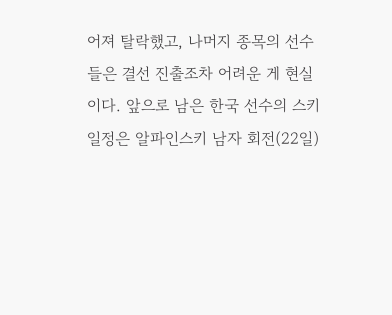어져 탈락했고, 나머지 종목의 선수들은 결선 진출조차 어려운 게 현실이다. 앞으로 남은 한국 선수의 스키 일정은 알파인스키 남자 회전(22일)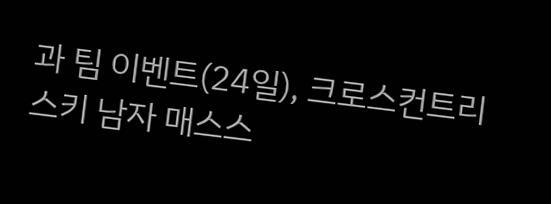과 팀 이벤트(24일), 크로스컨트리스키 남자 매스스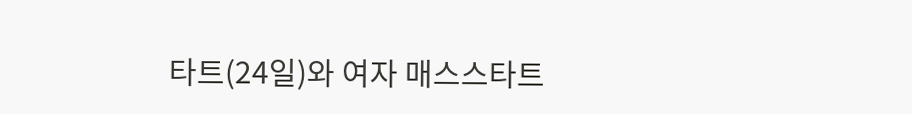타트(24일)와 여자 매스스타트